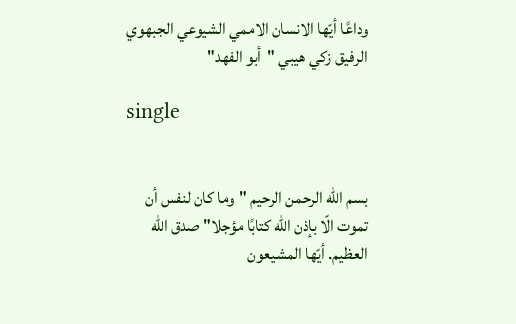وداعًا أيّها الانسان الاممي الشيوعي الجبهوي الرفيق زكي هيبي "أبو الفهد"

single


بسم الله الرحمن الرحيم "وما كان لنفس أن تموت الّا بإذن الله كتابًا مؤجلا" صدق الله العظيم. أيّها المشيعون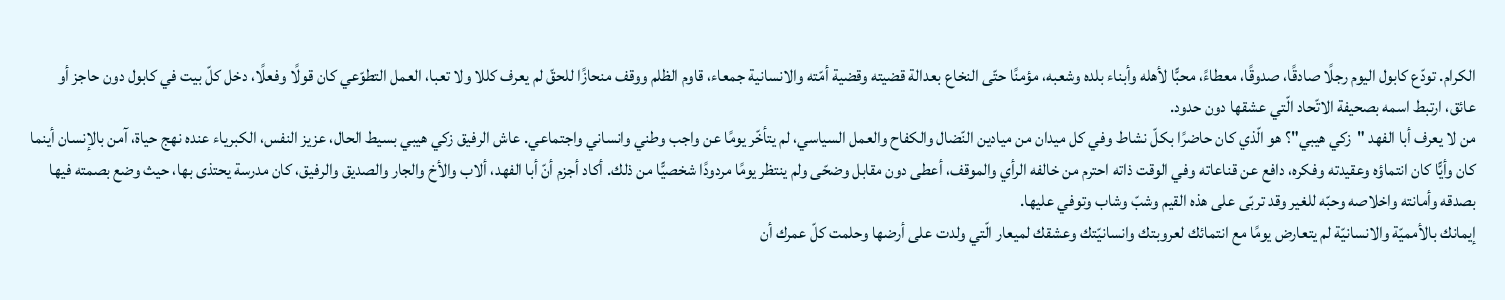الكرام. تودّع كابول اليوم رجلًا صادقًا، صدوقًا، معطاءً، محبًّا لأهله وأبناء بلده وشعبه، مؤمنًا حتّى النخاع بعدالة قضيته وقضية أمّته والانسانية جمعاء، قاوم الظلم ووقف منحازًا للحقّ لم يعرف كللا ولا تعبا، العمل التطوّعي كان قولًا وفعلًا، دخل كلّ بيت في كابول دون حاجز أو عائق، ارتبط اسمه بصحيفة الاتّحاد الّتي عشقها دون حدود.
من لا يعرف أبا الفهد "زكي هيبي"؟ هو الّذي كان حاضرًا بكلّ نشاط وفي كل ميدان من ميادين النّضال والكفاح والعمل السياسي، لم يتأخّر يومًا عن واجب وطني وانساني واجتماعي. عاش الرفيق زكي هيبي بسيط الحال، عزيز النفس، الكبرياء عنده نهج حياة، آمن بالإنسان أينما كان وأيًّا كان انتماؤه وعقيدته وفكره، دافع عن قناعاته وفي الوقت ذاته احترم من خالفه الرأي والموقف، أعطى دون مقابل وضحّى ولم ينتظر يومًا مردودًا شخصيًّا من ذلك. أكاد أجزم أنّ أبا الفهد، ألاب والأخ والجار والصديق والرفيق، كان مدرسة يحتذى بها، حيث وضع بصمته فيها بصدقه وأمانته واخلاصه وحبّه للغير وقد تربّى على هذه القيم وشبّ وشاب وتوفي عليها.
إيمانك بالأمميّة والانسانيّة لم يتعارض يومًا مع انتمائك لعروبتك وانسانيّتك وعشقك لميعار الّتي ولدت على أرضها وحلمت كلّ عمرك أن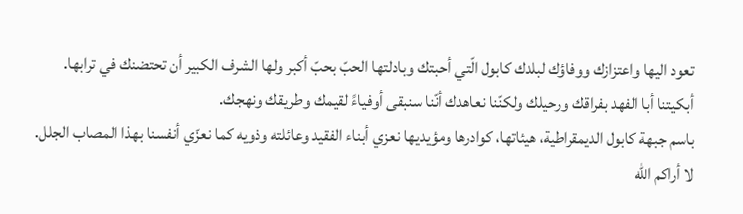تعود اليها واعتزازك ووفاؤك لبلدك كابول الّتي أحبتك وبادلتها الحبّ بحبّ أكبر ولها الشرف الكبير أن تحتضنك في ترابها.
أبكيتنا أبا الفهد بفراقك ورحيلك ولكنّنا نعاهدك أنّنا سنبقى أوفياءً لقيمك وطريقك ونهجك.
باسم جبهة كابول الديمقراطية، هيئاتها، كوادرها ومؤيديها نعزي أبناء الفقيد وعائلته وذويه كما نعزّي أنفسنا بهذا المصاب الجلل.
لا أراكم الله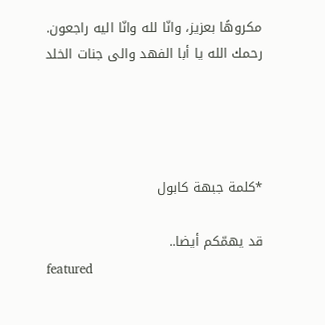مكروهًا بعزيز، وانّا لله وانّا اليه راجعون. رحمك الله يا أبا الفهد والى جنات الخلد




*كلمة جبهة كابول

قد يهمّكم أيضا..
featured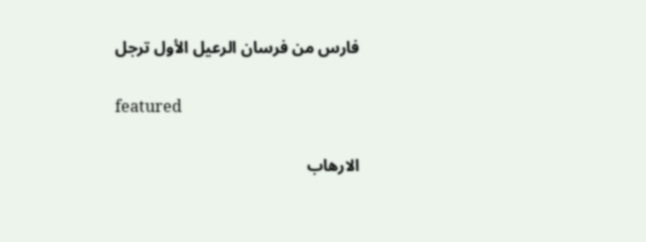فارس من فرسان الرعيل الأول ترجل

featured

الارهاب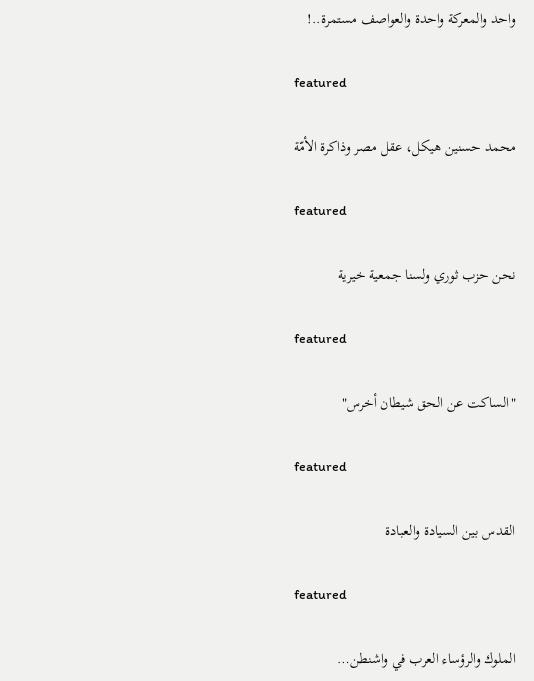واحد والمعركة واحدة والعواصف مستمرة..!

featured

محمد حسنين هيكل، عقل مصر وذاكرة الأمّة

featured

نحن حزب ثوري ولسنا جمعية خيرية

featured

"الساكت عن الحق شيطان أخرس"

featured

القدس بين السيادة والعبادة

featured

الملوك والرؤساء العرب في واشنطن…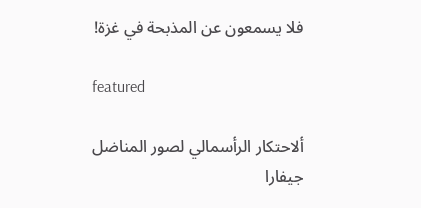فلا يسمعون عن المذبحة في غزة!

featured

ألاحتكار الرأسمالي لصور المناضل جيفارا